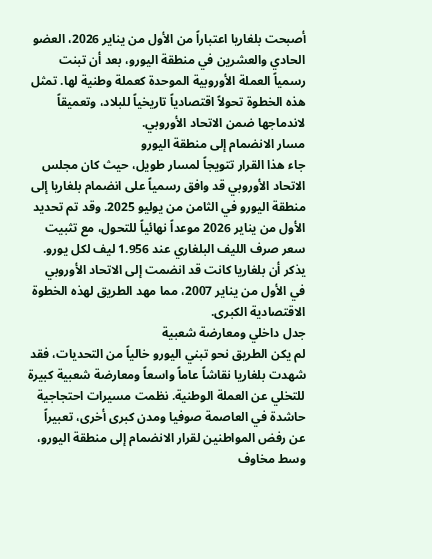أصبحت بلغاريا اعتباراً من الأول من يناير 2026، العضو الحادي والعشرين في منطقة اليورو، بعد أن تبنت رسمياً العملة الأوروبية الموحدة كعملة وطنية لها. تمثل هذه الخطوة تحولاً اقتصادياً تاريخياً للبلاد، وتعميقاً لاندماجها ضمن الاتحاد الأوروبي.
مسار الانضمام إلى منطقة اليورو
جاء هذا القرار تتويجاً لمسار طويل، حيث كان مجلس الاتحاد الأوروبي قد وافق رسمياً على انضمام بلغاريا إلى منطقة اليورو في الثامن من يوليو 2025. وقد تم تحديد الأول من يناير 2026 موعداً نهائياً للتحول، مع تثبيت سعر صرف الليف البلغاري عند 1.956 ليف لكل يورو. يذكر أن بلغاريا كانت قد انضمت إلى الاتحاد الأوروبي في الأول من يناير 2007، مما مهد الطريق لهذه الخطوة الاقتصادية الكبرى.
جدل داخلي ومعارضة شعبية
لم يكن الطريق نحو تبني اليورو خالياً من التحديات، فقد شهدت بلغاريا نقاشاً عاماً واسعاً ومعارضة شعبية كبيرة للتخلي عن العملة الوطنية. نظمت مسيرات احتجاجية حاشدة في العاصمة صوفيا ومدن كبرى أخرى، تعبيراً عن رفض المواطنين لقرار الانضمام إلى منطقة اليورو، وسط مخاوف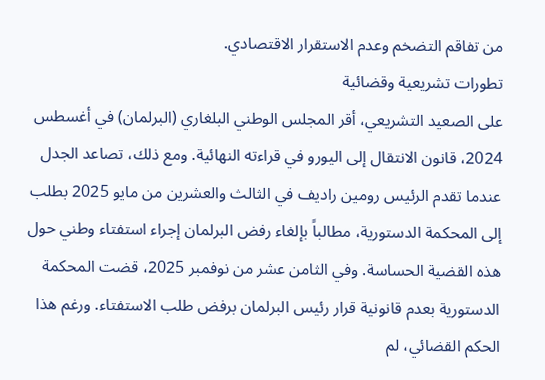من تفاقم التضخم وعدم الاستقرار الاقتصادي.
تطورات تشريعية وقضائية
على الصعيد التشريعي، أقر المجلس الوطني البلغاري (البرلمان) في أغسطس 2024، قانون الانتقال إلى اليورو في قراءته النهائية. ومع ذلك، تصاعد الجدل عندما تقدم الرئيس رومين راديف في الثالث والعشرين من مايو 2025 بطلب إلى المحكمة الدستورية، مطالباً بإلغاء رفض البرلمان إجراء استفتاء وطني حول هذه القضية الحساسة. وفي الثامن عشر من نوفمبر 2025، قضت المحكمة الدستورية بعدم قانونية قرار رئيس البرلمان برفض طلب الاستفتاء. ورغم هذا الحكم القضائي، لم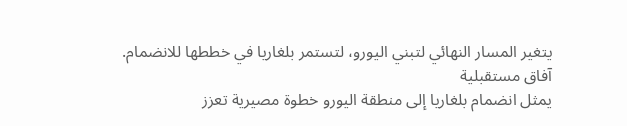يتغير المسار النهائي لتبني اليورو، لتستمر بلغاريا في خططها للانضمام.
آفاق مستقبلية
يمثل انضمام بلغاريا إلى منطقة اليورو خطوة مصيرية تعزز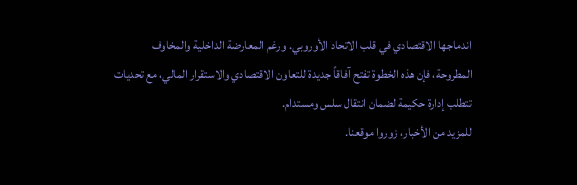اندماجها الاقتصادي في قلب الاتحاد الأوروبي. ورغم المعارضة الداخلية والمخاوف المطروحة، فإن هذه الخطوة تفتح آفاقاً جديدة للتعاون الاقتصادي والاستقرار المالي، مع تحديات تتطلب إدارة حكيمة لضمان انتقال سلس ومستدام.
للمزيد من الأخبار، زوروا موقعنا.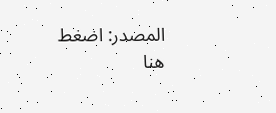المصدر: اضغط هنا